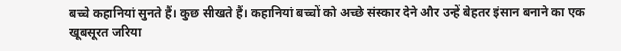बच्चे कहानियां सुनते हैं। कुछ सीखते हैं। कहानियां बच्चों को अच्छे संस्कार देने और उन्हें बेहतर इंसान बनाने का एक खूबसूरत जरिया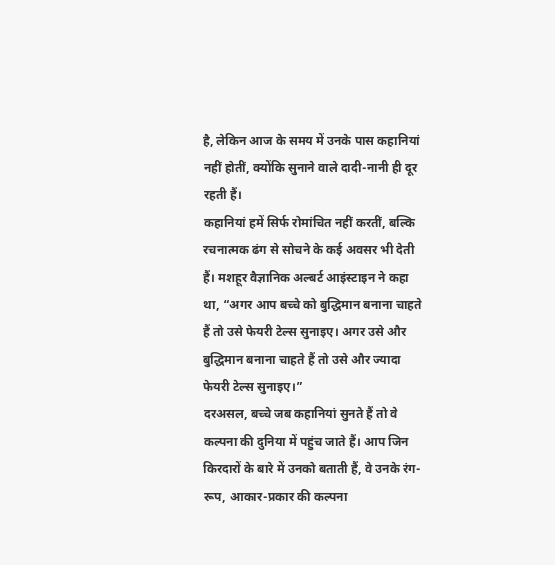है, लेकिन आज के समय में उनके पास कहानियां नहीं होतीं, क्योंकि सुनाने वाले दादी-नानी ही दूर रहती हैं।
कहानियां हमें सिर्फ रोमांचित नहीं करतीं, बल्कि रचनात्मक ढंग से सोचने के कई अवसर भी देती हैं। मशहूर वैज्ञानिक अल्बर्ट आइंस्टाइन ने कहा था, “अगर आप बच्चे को बुद्धिमान बनाना चाहते हैं तो उसे फेयरी टेल्स सुनाइए। अगर उसे और बुद्धिमान बनाना चाहते हैं तो उसे और ज्यादा फेयरी टेल्स सुनाइए।”
दरअसल, बच्चे जब कहानियां सुनते हैं तो वे कल्पना की दुनिया में पहुंच जाते हैं। आप जिन किरदारों के बारे में उनको बताती हैं, वे उनके रंग-रूप, आकार-प्रकार की कल्पना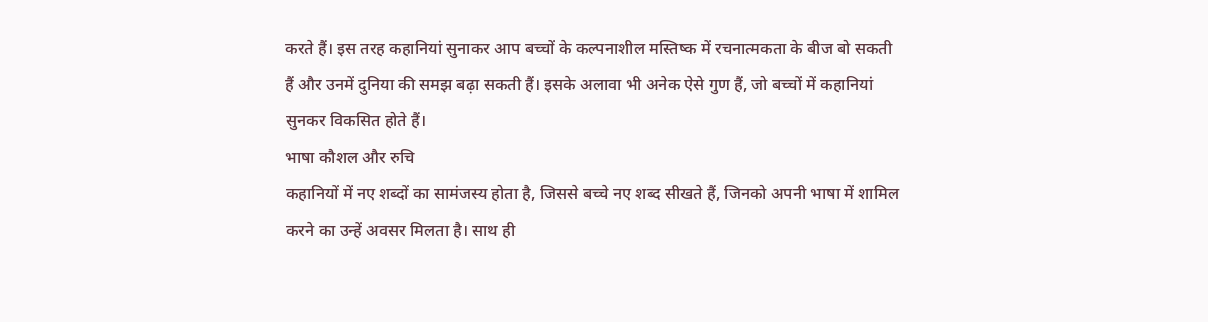करते हैं। इस तरह कहानियां सुनाकर आप बच्चों के कल्पनाशील मस्तिष्क में रचनात्मकता के बीज बो सकती हैं और उनमें दुनिया की समझ बढ़ा सकती हैं। इसके अलावा भी अनेक ऐसे गुण हैं, जो बच्चों में कहानियां सुनकर विकसित होते हैं।
भाषा कौशल और रुचि
कहानियों में नए शब्दों का सामंजस्य होता है, जिससे बच्चे नए शब्द सीखते हैं, जिनको अपनी भाषा में शामिल करने का उन्हें अवसर मिलता है। साथ ही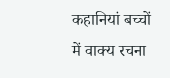कहानियां बच्चों में वाक्य रचना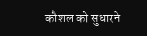कौशल को सुधारने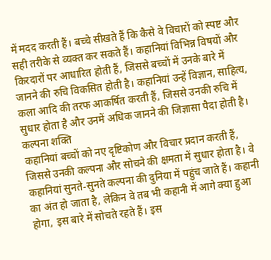में मदद करती हैं। बच्चे सीखते हैं कि कैसे वे विचारों को स्पष्ट और सही तरीके से व्यक्त कर सकते हैं। कहानियां विभिन्न विषयों और किरदारों पर आधारित होती हैं, जिससे बच्चों में उनके बारे में जानने की रुचि विकसित होती है। कहानियां उन्हें विज्ञान, साहित्य, कला आदि की तरफ आकर्षित करती हैं, जिससे उनकी रुचि में सुधार होता है और उनमें अधिक जानने की जिज्ञासा पैदा होती है।
कल्पना शक्ति
कहानियां बच्चों को नए दृष्टिकोण और विचार प्रदान करती हैं, जिससे उनकी कल्पना और सोचने की क्षमता में सुधार होता है। वे कहानियां सुनते-सुनते कल्पना की दुनिया में पहुंच जाते हैं। कहानी का अंत हो जाता है, लेकिन वे तब भी कहानी में आगे क्या हुआ होगा, इस बारे में सोचते रहते हैं। इस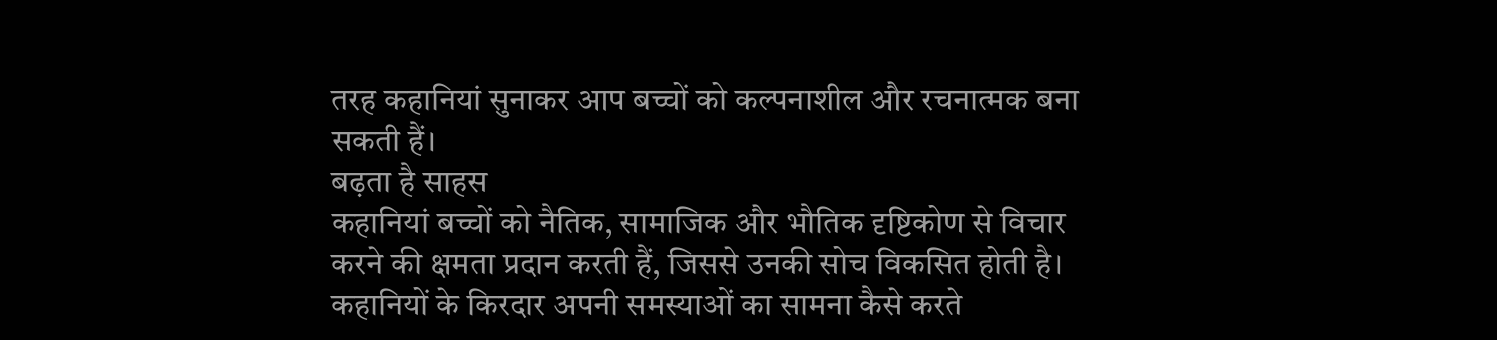तरह कहानियां सुनाकर आप बच्चों को कल्पनाशील और रचनात्मक बना सकती हैं।
बढ़ता है साहस
कहानियां बच्चों को नैतिक, सामाजिक और भौतिक दृष्टिकोण से विचार करने की क्षमता प्रदान करती हैं, जिससे उनकी सोच विकसित होती है। कहानियों के किरदार अपनी समस्याओं का सामना कैसे करते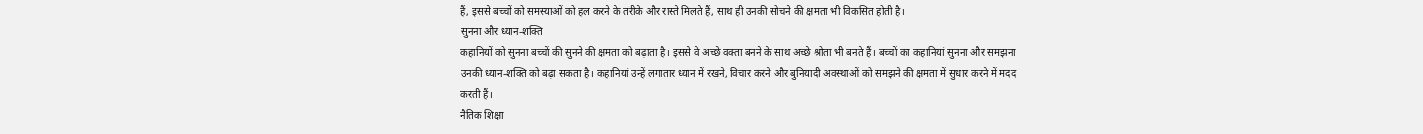हैं, इससे बच्चों को समस्याओं को हल करने के तरीके और रास्ते मिलते हैं, साथ ही उनकी सोचने की क्षमता भी विकसित होती है।
सुनना और ध्यान-शक्ति
कहानियों को सुनना बच्चों की सुनने की क्षमता को बढ़ाता है। इससे वे अच्छे वक्ता बनने के साथ अच्छे श्रोता भी बनते हैं। बच्चों का कहानियां सुनना और समझना उनकी ध्यान-शक्ति को बढ़ा सकता है। कहानियां उन्हें लगातार ध्यान में रखने, विचार करने और बुनियादी अवस्थाओं को समझने की क्षमता में सुधार करने में मदद करती हैं।
नैतिक शिक्षा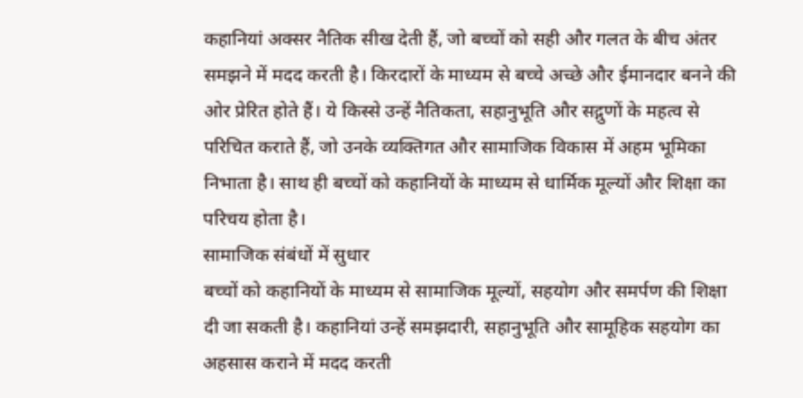कहानियां अक्सर नैतिक सीख देती हैं, जो बच्चों को सही और गलत के बीच अंतर समझने में मदद करती है। किरदारों के माध्यम से बच्चे अच्छे और ईमानदार बनने की ओर प्रेरित होते हैं। ये किस्से उन्हें नैतिकता, सहानुभूति और सद्गुणों के महत्व से परिचित कराते हैं, जो उनके व्यक्तिगत और सामाजिक विकास में अहम भूमिका निभाता है। साथ ही बच्चों को कहानियों के माध्यम से धार्मिक मूल्यों और शिक्षा का परिचय होता है।
सामाजिक संबंधों में सुधार
बच्चों को कहानियों के माध्यम से सामाजिक मूल्यों, सहयोग और समर्पण की शिक्षा दी जा सकती है। कहानियां उन्हें समझदारी, सहानुभूति और सामूहिक सहयोग का अहसास कराने में मदद करती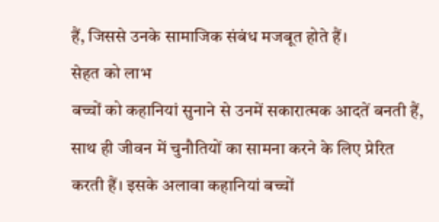हैं, जिससे उनके सामाजिक संबंध मजबूत होते हैं।
सेहत को लाभ
बच्चों को कहानियां सुनाने से उनमें सकारात्मक आदतें बनती हैं, साथ ही जीवन में चुनौतियों का सामना करने के लिए प्रेरित करती हैं। इसके अलावा कहानियां बच्चों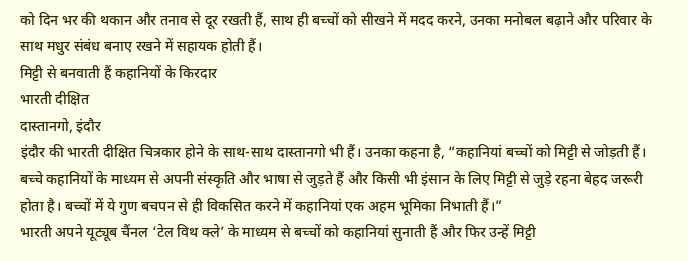को दिन भर की थकान और तनाव से दूर रखती हैं, साथ ही बच्चों को सीखने में मदद करने, उनका मनोबल बढ़ाने और परिवार के साथ मधुर संबंध बनाए रखने में सहायक होती हैं।
मिट्टी से बनवाती हैं कहानियों के किरदार
भारती दीक्षित
दास्तानगो, इंदौर
इंदौर की भारती दीक्षित चित्रकार होने के साथ-साथ दास्तानगो भी हैं। उनका कहना है, “कहानियां बच्चों को मिट्टी से जोड़ती हैं। बच्चे कहानियों के माध्यम से अपनी संस्कृति और भाषा से जुड़ते हैं और किसी भी इंसान के लिए मिट्टी से जुड़े रहना बेहद जरूरी होता है। बच्चों में ये गुण बचपन से ही विकसित करने में कहानियां एक अहम भूमिका निभाती हैं।”
भारती अपने यूट्यूब चैंनल ‘टेल विथ क्ले’ के माध्यम से बच्चों को कहानियां सुनाती हैं और फिर उन्हें मिट्टी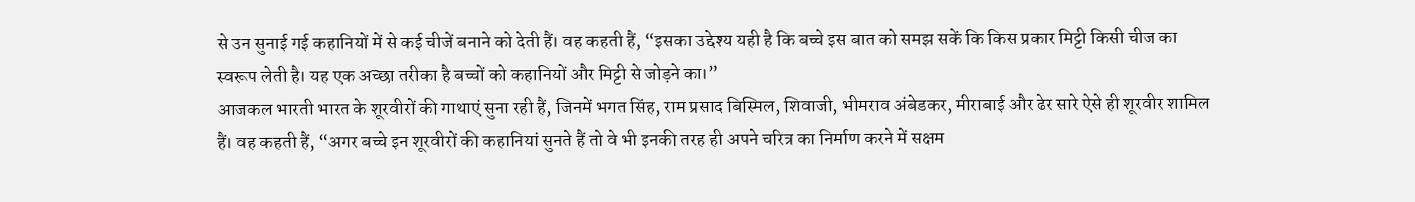से उन सुनाई गई कहानियों में से कई चीजें बनाने को देती हैं। वह कहती हैं, “इसका उद्देश्य यही है कि बच्चे इस बात को समझ सकें कि किस प्रकार मिट्टी किसी चीज का स्वरूप लेती है। यह एक अच्छा तरीका है बच्चों को कहानियों और मिट्टी से जोड़ने का।”
आजकल भारती भारत के शूरवीरों की गाथाएं सुना रही हैं, जिनमें भगत सिंह, राम प्रसाद बिस्मिल, शिवाजी, भीमराव अंबेडकर, मीराबाई और ढेर सारे ऐसे ही शूरवीर शामिल हैं। वह कहती हैं, “अगर बच्चे इन शूरवीरों की कहानियां सुनते हैं तो वे भी इनकी तरह ही अपने चरित्र का निर्माण करने में सक्षम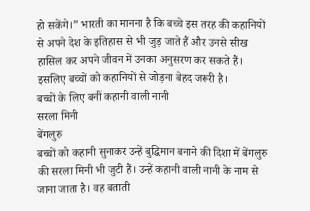हो सकेंगे।” भारती का मानना है कि बच्चे इस तरह की कहानियों से अपने देश के इतिहास से भी जुड़ जाते हैं और उनसे सीख हासिल कर अपने जीवन में उनका अनुसरण कर सकते हैं। इसलिए बच्चों को कहानियों से जोड़ना बेहद जरूरी है।
बच्चों के लिए बनीं कहानी वाली नानी
सरला मिनी
बेंगलुरु
बच्चों को कहानी सुनाकर उन्हें बुद्धिमान बनाने की दिशा में बेंगलुरु की सरला मिनी भी जुटी हैं। उन्हें कहानी वाली नानी के नाम से जाना जाता है। वह बताती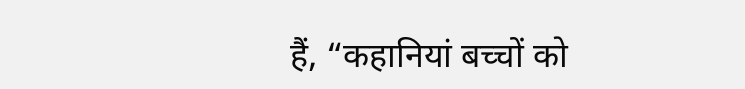हैं, “कहानियां बच्चों को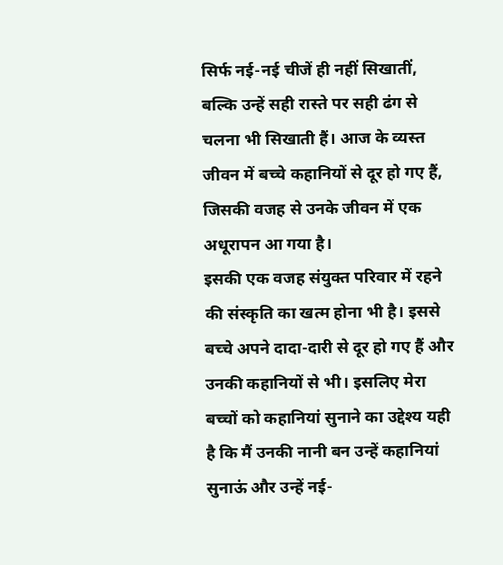सिर्फ नई-नई चीजें ही नहीं सिखातीं, बल्कि उन्हें सही रास्ते पर सही ढंग से चलना भी सिखाती हैं। आज के व्यस्त जीवन में बच्चे कहानियों से दूर हो गए हैं, जिसकी वजह से उनके जीवन में एक अधूरापन आ गया है।
इसकी एक वजह संयुक्त परिवार में रहने की संस्कृति का खत्म होना भी है। इससे बच्चे अपने दादा-दारी से दूर हो गए हैं और उनकी कहानियों से भी। इसलिए मेरा बच्चों को कहानियां सुनाने का उद्देश्य यही है कि मैं उनकी नानी बन उन्हें कहानियां सुनाऊं और उन्हें नई-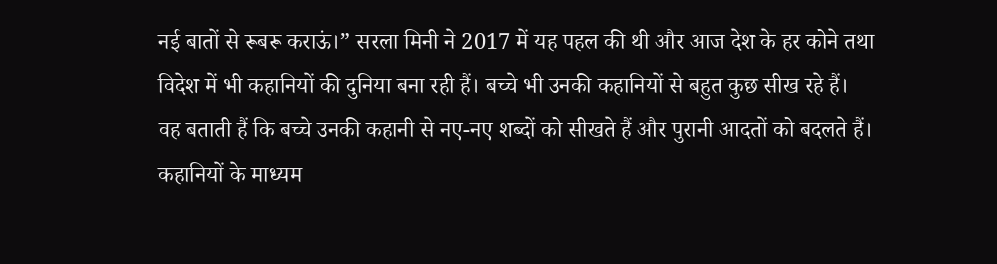नई बातों से रूबरू कराऊं।” सरला मिनी ने 2017 में यह पहल की थी और आज देश के हर कोने तथा विदेश में भी कहानियों की दुनिया बना रही हैं। बच्चे भी उनकी कहानियों से बहुत कुछ सीख रहे हैं।
वह बताती हैं कि बच्चे उनकी कहानी से नए-नए शब्दों को सीखते हैं और पुरानी आदतों को बदलते हैं। कहानियों के माध्यम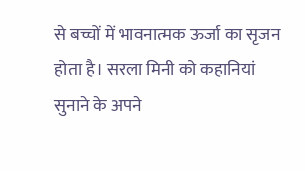से बच्चों में भावनात्मक ऊर्जा का सृजन होता है। सरला मिनी को कहानियां सुनाने के अपने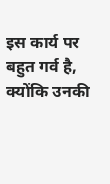इस कार्य पर बहुत गर्व है, क्योंकि उनकी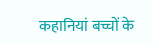कहानियां बच्चों के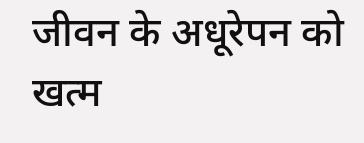जीवन के अधूरेपन को खत्म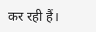कर रही हैं।